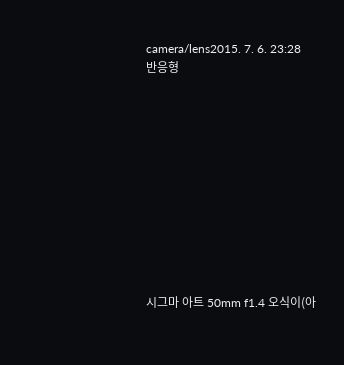camera/lens2015. 7. 6. 23:28
반응형











시그마 아트 50mm f1.4 오식이(아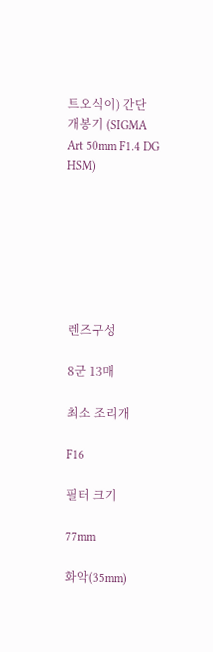트오식이) 간단 개봉기 (SIGMA Art 50mm F1.4 DG HSM)







 렌즈구성

 8군 13매

 최소 조리개

 F16

 필터 크기

 77mm

 화악(35mm)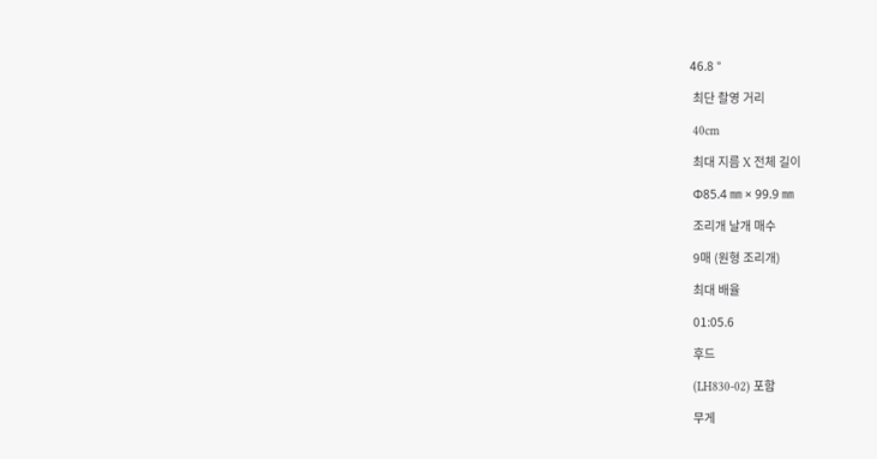46.8 °

 최단 촬영 거리

 40cm

 최대 지름 X 전체 길이

 Φ85.4 ㎜ × 99.9 ㎜

 조리개 날개 매수

 9매 (원형 조리개)

 최대 배율

 01:05.6

 후드

 (LH830-02) 포함

 무게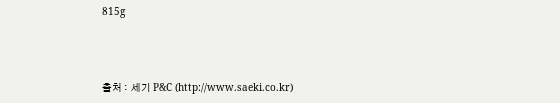815g



출처 :  세기 P&C (http://www.saeki.co.kr)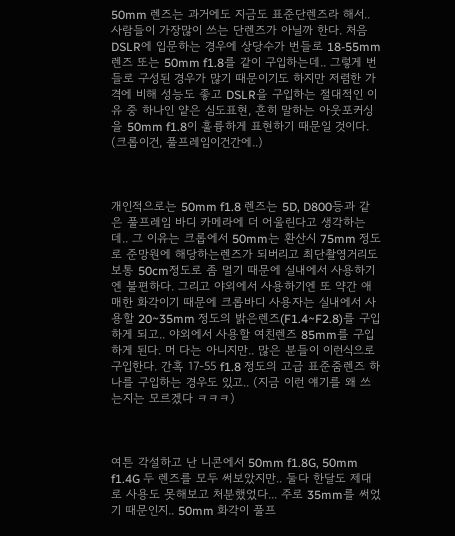50mm 렌즈는 과거에도 지금도 표준단렌즈라 해서.. 사람들이 가장많이 쓰는 단렌즈가 아닐까 한다. 처음 DSLR에 입문하는 경우에 상당수가 번들로 18-55mm 렌즈 또는 50mm f1.8를 같이 구입하는데.. 그렇게 번들로 구성된 경우가 많기 때문이기도 하지만 저렴한 가격에 비해 성능도 좋고 DSLR을 구입하는 절대적인 이유 중 하나인 얕은 심도표현, 흔히 말하는 아웃포커싱을 50mm f1.8이 훌륭하게 표현하기 때문일 것이다. (크롭이건, 풀프레임이건간에..)



개인적으로는 50mm f1.8 렌즈는 5D, D800등과 같은 풀프레임 바디 카메라에 더 어울린다고 생각하는데.. 그 이유는 크롭에서 50mm는 환산시 75mm 정도로 준망원에 해당하는렌즈가 되버리고 최단촬영거리도 보통 50cm정도로 좀 멀기 때문에 실내에서 사용하기엔 불편하다. 그리고 야외에서 사용하기엔 또 약간 애매한 화각이기 때문에 크롭바디 사용자는 실내에서 사용할 20~35mm 정도의 밝은렌즈(F1.4~F2.8)를 구입하게 되고.. 야외에서 사용할 여친렌즈 85mm를 구입하게 된다. 머 다는 아니지만.. 많은 분들이 이런식으로 구입한다. 간혹 17-55 f1.8 정도의 고급 표준줌렌즈 하나를 구입하는 경우도 있고.. (지금 이런 얘기를 왜 쓰는지는 모르겠다 ㅋㅋㅋ)



여튼 각설하고 난 니콘에서 50mm f1.8G, 50mm f1.4G 두 렌즈를 모두 써보았지만.. 둘다 한달도 제대로 사용도 못해보고 처분했었다... 주로 35mm를 써었기 때문인지.. 50mm 화각이 풀프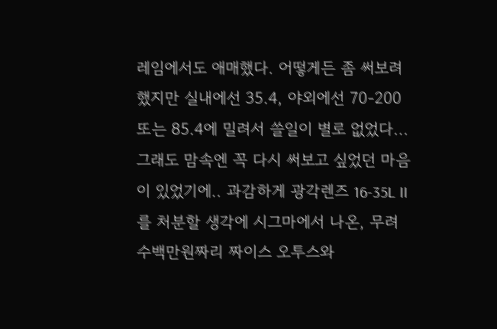레임에서도 애매했다. 어떻게든 좀 써보려 했지만 실내에선 35.4, 야외에선 70-200 또는 85.4에 밀려서 쓸일이 별로 없었다... 그래도 맘속엔 꼭 다시 써보고 싶었던 마음이 있었기에.. 과감하게 광각렌즈 16-35L II를 처분할 생각에 시그마에서 나온, 무려 수백만원짜리 짜이스 오투스와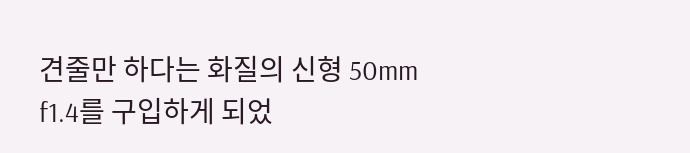견줄만 하다는 화질의 신형 50mm f1.4를 구입하게 되었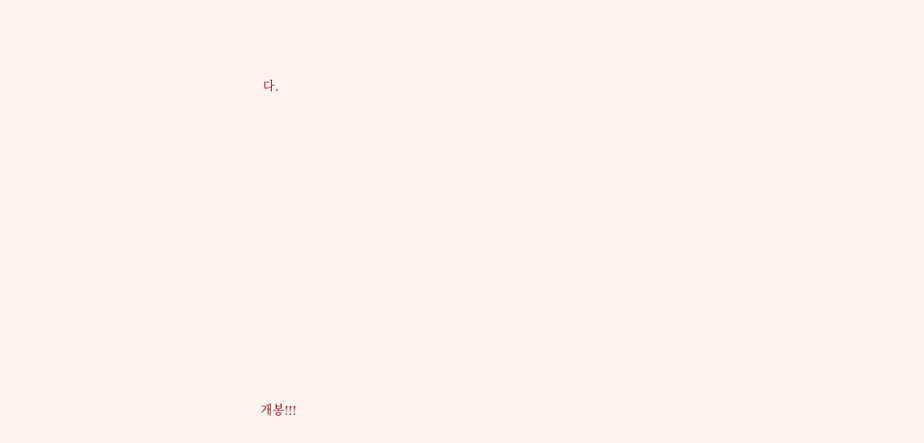다.













개봉!!!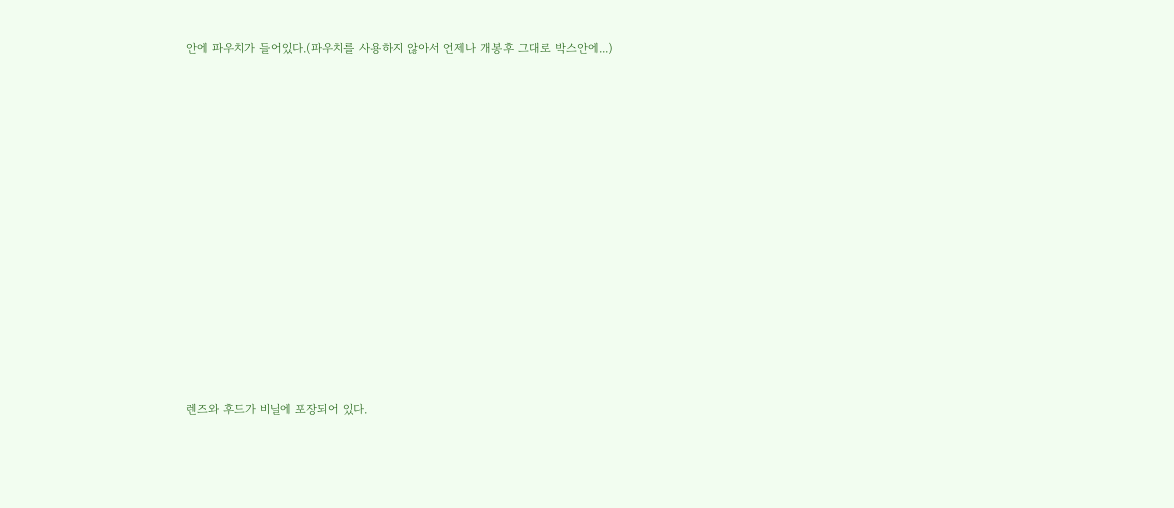안에 파우치가 들어있다.(파우치를 사용하지 않아서 언제나 개봉후 그대로 박스안에...)













렌즈와 후드가 비닐에 포장되어 있다.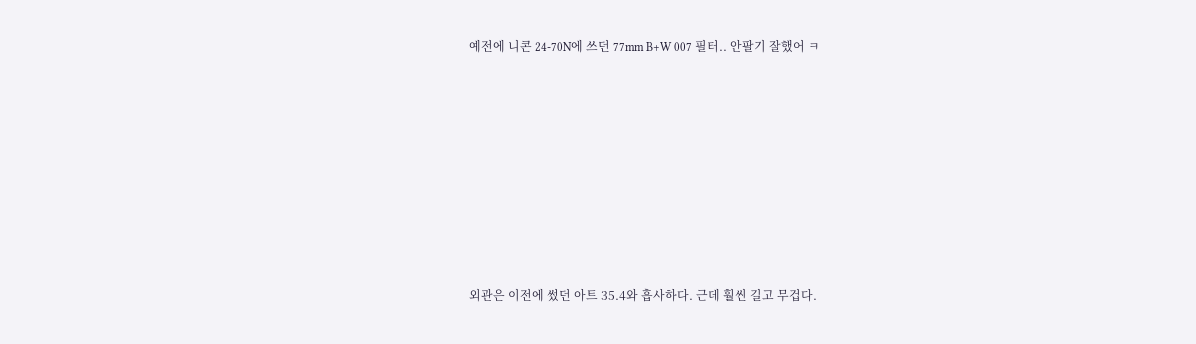예전에 니콘 24-70N에 쓰던 77mm B+W 007 필터.. 안팔기 잘했어 ㅋ











외관은 이전에 썼던 아트 35.4와 흡사하다. 근데 훨씬 길고 무겁다.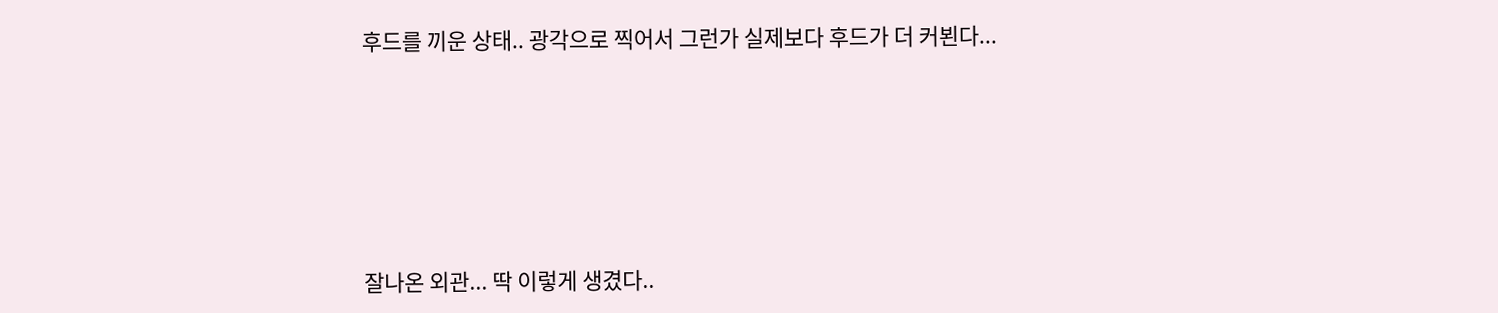후드를 끼운 상태.. 광각으로 찍어서 그런가 실제보다 후드가 더 커뵌다...









잘나온 외관... 딱 이렇게 생겼다..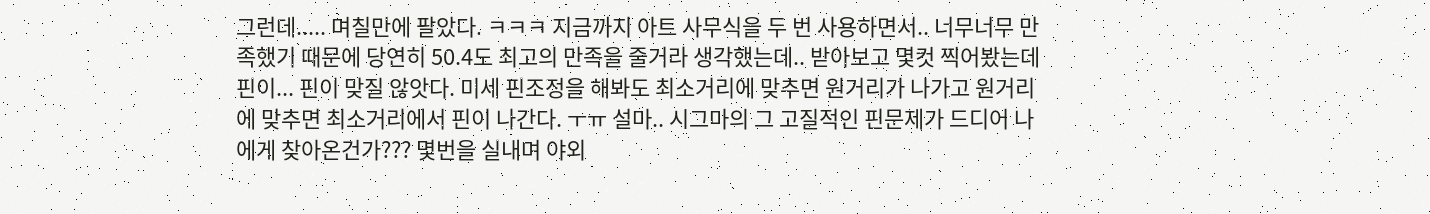그런데..... 며칠만에 팔았다. ㅋㅋㅋ 지금까지 아트 사무식을 두 번 사용하면서.. 너무너무 만족했기 때문에 당연히 50.4도 최고의 만족을 줄거라 생각했는데.. 받아보고 몇컷 찍어봤는데 핀이... 핀이 맞질 않앗다. 미세 핀조정을 해봐도 최소거리에 맞추면 원거리가 나가고 원거리에 맞추면 최소거리에서 핀이 나간다. ㅜㅠ 설마.. 시그마의 그 고질적인 핀문제가 드디어 나에게 찾아온건가??? 몇번을 실내며 야외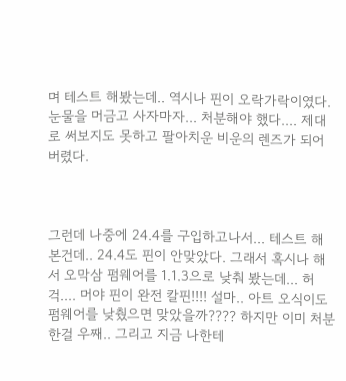며 테스트 해봤는데.. 역시나 핀이 오락가락이였다. 눈물을 머금고 사자마자... 처분해야 했다.... 제대로 써보지도 못하고 팔아치운 비운의 렌즈가 되어 버렸다.



그런데 나중에 24.4를 구입하고나서... 테스트 해본건데.. 24.4도 핀이 안맞았다. 그래서 혹시나 해서 오막삼 펌웨어를 1.1.3으로 낮춰 봤는데... 허걱.... 머야 핀이 완전 칼핀!!!! 설마.. 아트 오식이도 펌웨어를 낮췄으면 맞았을까???? 하지만 이미 처분한걸 우째.. 그리고 지금 나한테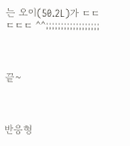는 오이(50.2L)가 ㄷㄷㄷㄷㄷ ^^;;;;;;;;;;;;;;;;;;



끝~



반응형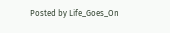Posted by Life_Goes_On